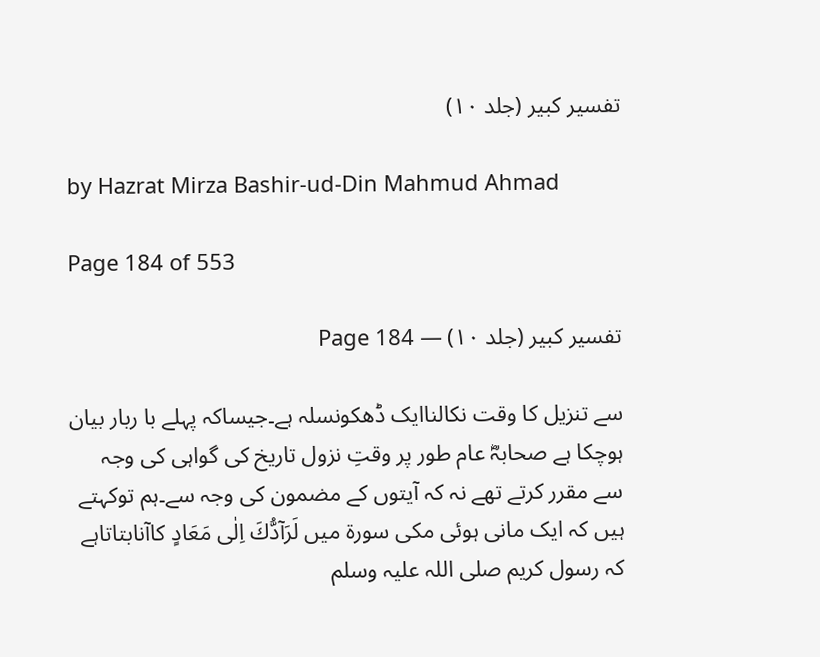تفسیر کبیر (جلد ۱۰)

by Hazrat Mirza Bashir-ud-Din Mahmud Ahmad

Page 184 of 553

تفسیر کبیر (جلد ۱۰) — Page 184

سے تنزیل کا وقت نکالناایک ڈھکونسلہ ہے۔جیساکہ پہلے با ربار بیان ہوچکا ہے صحابہؓ عام طور پر وقتِ نزول تاریخ کی گواہی کی وجہ سے مقرر کرتے تھے نہ کہ آیتوں کے مضمون کی وجہ سے۔ہم توکہتے ہیں کہ ایک مانی ہوئی مکی سورۃ میں لَرَآدُّكَ اِلٰى مَعَادٍ کاآنابتاتاہے کہ رسول کریم صلی اللہ علیہ وسلم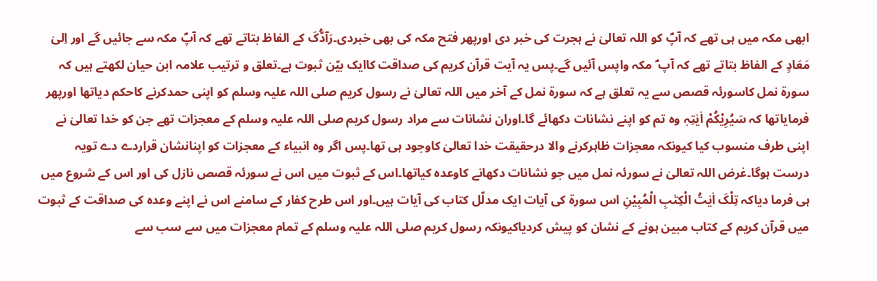ابھی مکہ میں ہی تھے کہ آپؐ کو اللہ تعالیٰ نے ہجرت کی خبر دی اورپھر فتح مکہ کی بھی خبردی۔رَآدُّکَ کے الفاظ بتاتے تھے کہ آپؐ مکہ سے جائیں گے اور اِلیٰ مَعَادٍ کے الفاظ بتاتے تھے کہ آپ ؐ مکہ واپس آئیں گے۔پس یہ آیت قرآن کریم کی صداقت کاایک بیّن ثبوت ہے۔تعلق و ترتیب علامہ ابن حیان لکھتے ہیں کہ سورۃ نمل کاسورئہ قصص سے یہ تعلق ہے کہ سورۃ نمل کے آخر میں اللہ تعالیٰ نے رسول کریم صلی اللہ علیہ وسلم کو اپنی حمدکرنے کاحکم دیاتھا اورپھر فرمایاتھا کہ سَیُرِیْکُمْ اٰیٰتِہٖ وہ تم کو اپنے نشانات دکھائے گا۔اوران نشانات سے مراد رسول کریم صلی اللہ علیہ وسلم کے معجزات تھے جن کو خدا تعالیٰ نے اپنی طرف منسوب کیا کیونکہ معجزات ظاہرکرنے والا درحقیقت خدا تعالیٰ کاوجود ہی تھا۔پس اگر وہ انبیاء کے معجزات کو اپنانشان قراردے دے تویہ درست ہوگا۔غرض اللہ تعالیٰ نے سورئہ نمل میں جو نشانات دکھانے کاوعدہ کیاتھا۔اس کے ثبوت میں اس نے سورئہ قصص نازل کی اور اس کے شروع میں ہی فرما دیاکہ تِلْکَ اٰیٰتُ الْکِتٰبِ الْمُبِیْنِ اس سورۃ کی آیات ایک مدلّل کتاب کی آیات ہیں۔اور اس طرح کفار کے سامنے اس نے اپنے وعدہ کی صداقت کے ثبوت میں قرآن کریم کے کتاب مبین ہونے کے نشان کو پیش کردیاکیونکہ رسول کریم صلی اللہ علیہ وسلم کے تمام معجزات میں سے سب سے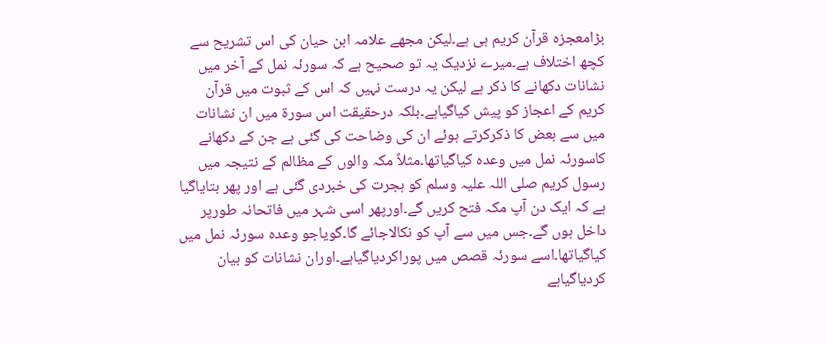بڑامعجزہ قرآن کریم ہی ہے۔لیکن مجھے علامہ ابن حیان کی اس تشریح سے کچھ اختلاف ہے۔میرے نزدیک یہ تو صحیح ہے کہ سورئہ نمل کے آخر میں نشانات دکھانے کا ذکر ہے لیکن یہ درست نہیں کہ اس کے ثبوت میں قرآن کریم کے اعجاز کو پیش کیاگیاہے۔بلکہ درحقیقت اس سورۃ میں ان نشانات میں سے بعض کا ذکرکرتے ہوئے ان کی وضاحت کی گئی ہے جن کے دکھانے کاسورئہ نمل میں وعدہ کیاگیاتھا۔مثلاً مکہ والوں کے مظالم کے نتیجہ میں رسول کریم صلی اللہ علیہ وسلم کو ہجرت کی خبردی گئی ہے اور پھر بتایاگیا ہے کہ ایک دن آپ مکہ فتح کریں گے۔اورپھر اسی شہر میں فاتحانہ طورپر داخل ہوں گے۔جس میں سے آپ کو نکالاجائے گا۔گویاجو وعدہ سورئہ نمل میں کیاگیاتھا۔اسے سورئہ قصص میں پوراکردیاگیاہے۔اوران نشانات کو بیان کردیاگیاہے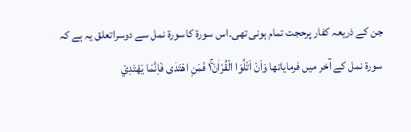جن کے ذریعہ کفار پرحجت تمام ہونی تھی۔اس سورۃ کاسورۃ نمل سے دوسراتعلق یہ ہے کہ سورۃ نمل کے آخر میں فرمایاتھا وَاَنْ اَتْلُوَا الْقُرْاٰنَ١ۚ فَمَنِ اهْتَدٰى فَاِنَّمَا يَهْتَدِيْ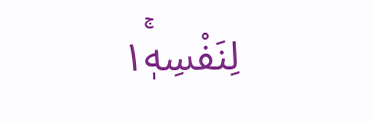لِنَفْسِهٖ١ۚ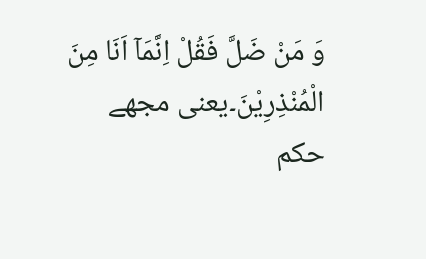وَ مَنْ ضَلَّ فَقُلْ اِنَّمَاۤ اَنَا مِنَ الْمُنْذِرِيْنَ۔یعنی مجھے حکم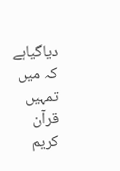دیاگیاہے کہ میں تمہیں قرآن کریم